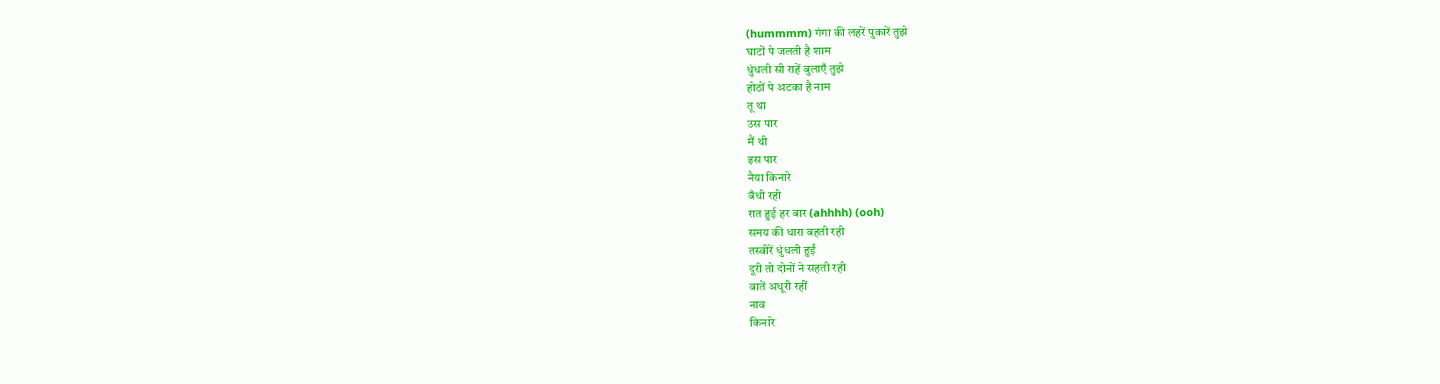(hummmm) गंगा की लहरें पुकारें तुझे
घाटों पे जलती है शाम
धुंधली सी राहें बुलाएँ तुझे
होठों पे अटका है नाम
तू था
उस पार
मैं थी
इस पार
नैया किनारे
बँधी रही
रात हुई हर बार (ahhhh) (ooh)
समय की धारा बहती रही
तस्वीरें धुंधली हुईं
दूरी तो दोनों ने सहती रही
बातें अधूरी रहीं
नाव
किनारे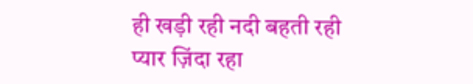ही खड़ी रही नदी बहती रही
प्यार ज़िंदा रहा